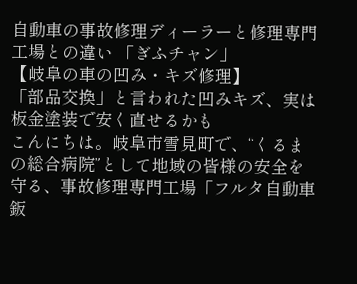自動車の事故修理ディーラーと修理専門工場との違い 「ぎふチャン」
【岐阜の車の凹み・キズ修理】
「部品交換」と言われた凹みキズ、実は板金塗装で安く直せるかも
こんにちは。岐阜市雪見町で、“くるまの総合病院”として地域の皆様の安全を守る、事故修理専門工場「フルタ自動車鈑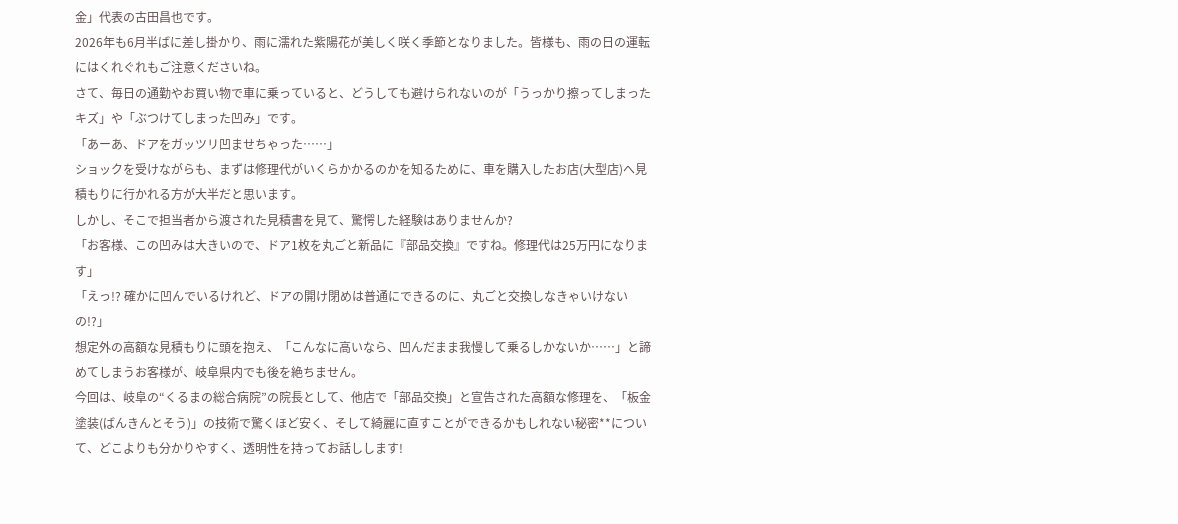金」代表の古田昌也です。
2026年も6月半ばに差し掛かり、雨に濡れた紫陽花が美しく咲く季節となりました。皆様も、雨の日の運転にはくれぐれもご注意くださいね。
さて、毎日の通勤やお買い物で車に乗っていると、どうしても避けられないのが「うっかり擦ってしまったキズ」や「ぶつけてしまった凹み」です。
「あーあ、ドアをガッツリ凹ませちゃった……」
ショックを受けながらも、まずは修理代がいくらかかるのかを知るために、車を購入したお店(大型店)へ見積もりに行かれる方が大半だと思います。
しかし、そこで担当者から渡された見積書を見て、驚愕した経験はありませんか?
「お客様、この凹みは大きいので、ドア1枚を丸ごと新品に『部品交換』ですね。修理代は25万円になります」
「えっ!? 確かに凹んでいるけれど、ドアの開け閉めは普通にできるのに、丸ごと交換しなきゃいけないの!?」
想定外の高額な見積もりに頭を抱え、「こんなに高いなら、凹んだまま我慢して乗るしかないか……」と諦めてしまうお客様が、岐阜県内でも後を絶ちません。
今回は、岐阜の“くるまの総合病院”の院長として、他店で「部品交換」と宣告された高額な修理を、「板金塗装(ばんきんとそう)」の技術で驚くほど安く、そして綺麗に直すことができるかもしれない秘密**について、どこよりも分かりやすく、透明性を持ってお話しします!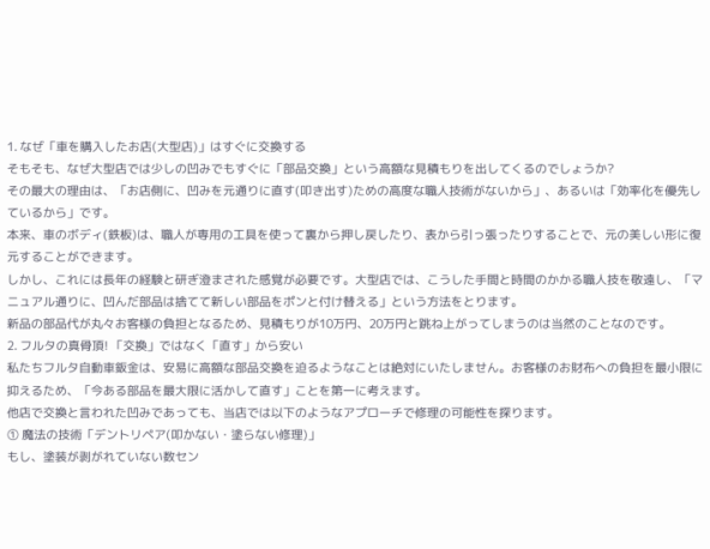1. なぜ「車を購入したお店(大型店)」はすぐに交換する
そもそも、なぜ大型店では少しの凹みでもすぐに「部品交換」という高額な見積もりを出してくるのでしょうか?
その最大の理由は、「お店側に、凹みを元通りに直す(叩き出す)ための高度な職人技術がないから」、あるいは「効率化を優先しているから」です。
本来、車のボディ(鉄板)は、職人が専用の工具を使って裏から押し戻したり、表から引っ張ったりすることで、元の美しい形に復元することができます。
しかし、これには長年の経験と研ぎ澄まされた感覚が必要です。大型店では、こうした手間と時間のかかる職人技を敬遠し、「マニュアル通りに、凹んだ部品は捨てて新しい部品をポンと付け替える」という方法をとります。
新品の部品代が丸々お客様の負担となるため、見積もりが10万円、20万円と跳ね上がってしまうのは当然のことなのです。
2. フルタの真骨頂! 「交換」ではなく「直す」から安い
私たちフルタ自動車鈑金は、安易に高額な部品交換を迫るようなことは絶対にいたしません。お客様のお財布への負担を最小限に抑えるため、「今ある部品を最大限に活かして直す」ことを第一に考えます。
他店で交換と言われた凹みであっても、当店では以下のようなアプローチで修理の可能性を探ります。
① 魔法の技術「デントリペア(叩かない・塗らない修理)」
もし、塗装が剥がれていない数セン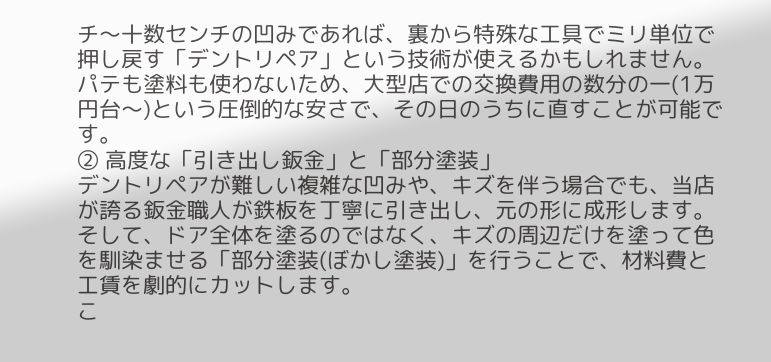チ〜十数センチの凹みであれば、裏から特殊な工具でミリ単位で押し戻す「デントリペア」という技術が使えるかもしれません。パテも塗料も使わないため、大型店での交換費用の数分の一(1万円台〜)という圧倒的な安さで、その日のうちに直すことが可能です。
② 高度な「引き出し鈑金」と「部分塗装」
デントリペアが難しい複雑な凹みや、キズを伴う場合でも、当店が誇る鈑金職人が鉄板を丁寧に引き出し、元の形に成形します。そして、ドア全体を塗るのではなく、キズの周辺だけを塗って色を馴染ませる「部分塗装(ぼかし塗装)」を行うことで、材料費と工賃を劇的にカットします。
こ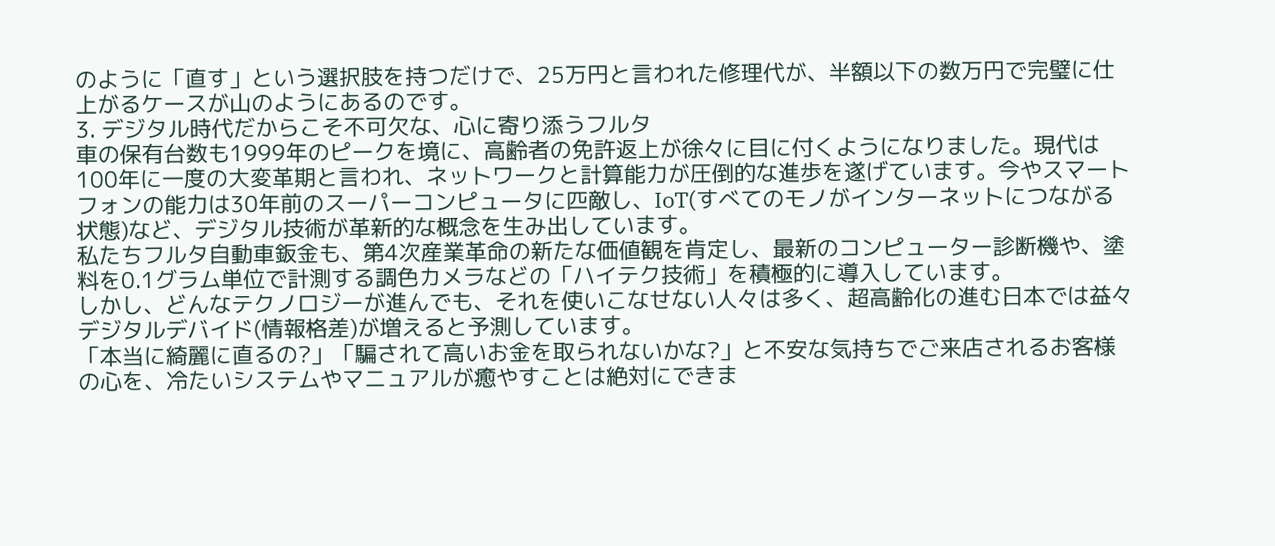のように「直す」という選択肢を持つだけで、25万円と言われた修理代が、半額以下の数万円で完璧に仕上がるケースが山のようにあるのです。
3. デジタル時代だからこそ不可欠な、心に寄り添うフルタ
車の保有台数も1999年のピークを境に、高齢者の免許返上が徐々に目に付くようになりました。現代は100年に一度の大変革期と言われ、ネットワークと計算能力が圧倒的な進歩を遂げています。今やスマートフォンの能力は30年前のスーパーコンピュータに匹敵し、IoT(すべてのモノがインターネットにつながる状態)など、デジタル技術が革新的な概念を生み出しています。
私たちフルタ自動車鈑金も、第4次産業革命の新たな価値観を肯定し、最新のコンピューター診断機や、塗料を0.1グラム単位で計測する調色カメラなどの「ハイテク技術」を積極的に導入しています。
しかし、どんなテクノロジーが進んでも、それを使いこなせない人々は多く、超高齢化の進む日本では益々デジタルデバイド(情報格差)が増えると予測しています。
「本当に綺麗に直るの?」「騙されて高いお金を取られないかな?」と不安な気持ちでご来店されるお客様の心を、冷たいシステムやマニュアルが癒やすことは絶対にできま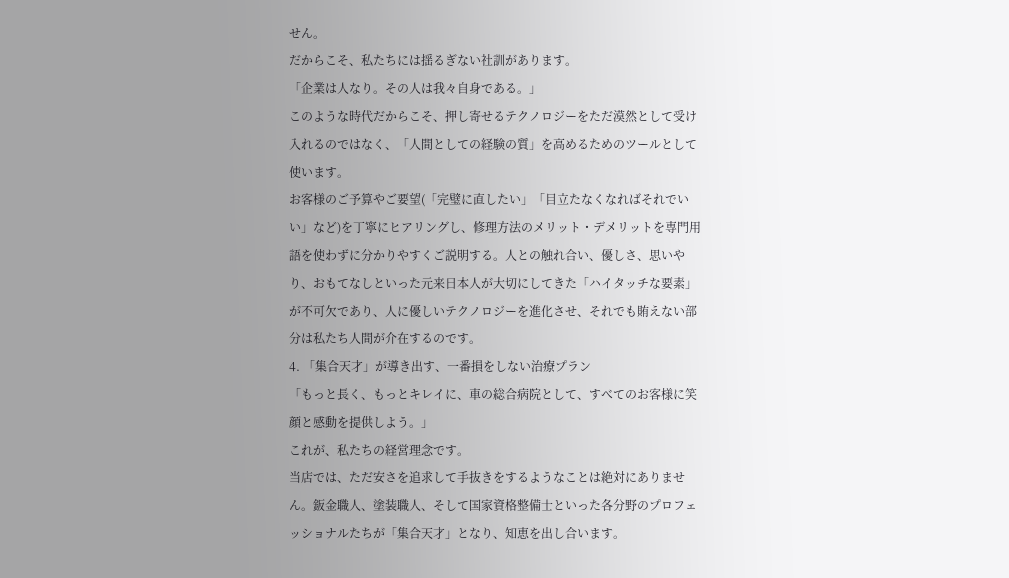せん。
だからこそ、私たちには揺るぎない社訓があります。
「企業は人なり。その人は我々自身である。」
このような時代だからこそ、押し寄せるテクノロジーをただ漠然として受け入れるのではなく、「人間としての経験の質」を高めるためのツールとして使います。
お客様のご予算やご要望(「完璧に直したい」「目立たなくなればそれでいい」など)を丁寧にヒアリングし、修理方法のメリット・デメリットを専門用語を使わずに分かりやすくご説明する。人との触れ合い、優しさ、思いやり、おもてなしといった元来日本人が大切にしてきた「ハイタッチな要素」が不可欠であり、人に優しいテクノロジーを進化させ、それでも賄えない部分は私たち人間が介在するのです。
4. 「集合天才」が導き出す、一番損をしない治療プラン
「もっと長く、もっとキレイに、車の総合病院として、すべてのお客様に笑顔と感動を提供しよう。」
これが、私たちの経営理念です。
当店では、ただ安さを追求して手抜きをするようなことは絶対にありません。鈑金職人、塗装職人、そして国家資格整備士といった各分野のプロフェッショナルたちが「集合天才」となり、知恵を出し合います。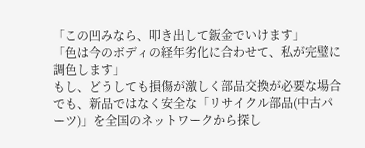「この凹みなら、叩き出して鈑金でいけます」
「色は今のボディの経年劣化に合わせて、私が完璧に調色します」
もし、どうしても損傷が激しく部品交換が必要な場合でも、新品ではなく安全な「リサイクル部品(中古パーツ)」を全国のネットワークから探し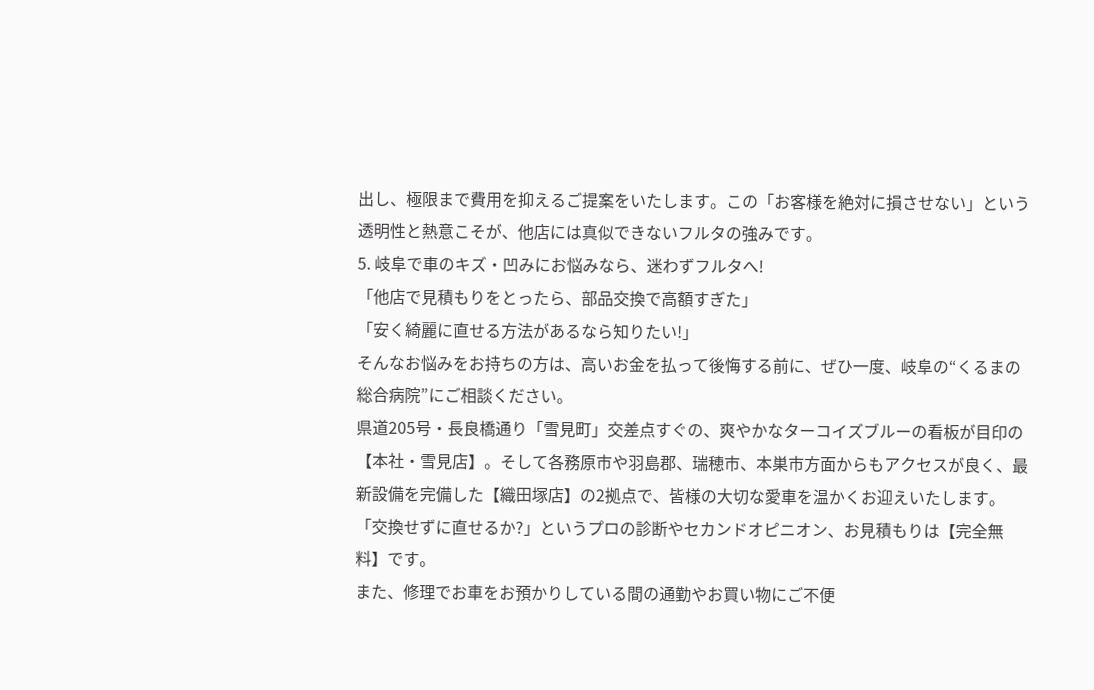出し、極限まで費用を抑えるご提案をいたします。この「お客様を絶対に損させない」という透明性と熱意こそが、他店には真似できないフルタの強みです。
5. 岐阜で車のキズ・凹みにお悩みなら、迷わずフルタへ!
「他店で見積もりをとったら、部品交換で高額すぎた」
「安く綺麗に直せる方法があるなら知りたい!」
そんなお悩みをお持ちの方は、高いお金を払って後悔する前に、ぜひ一度、岐阜の“くるまの総合病院”にご相談ください。
県道205号・長良橋通り「雪見町」交差点すぐの、爽やかなターコイズブルーの看板が目印の【本社・雪見店】。そして各務原市や羽島郡、瑞穂市、本巣市方面からもアクセスが良く、最新設備を完備した【織田塚店】の2拠点で、皆様の大切な愛車を温かくお迎えいたします。
「交換せずに直せるか?」というプロの診断やセカンドオピニオン、お見積もりは【完全無料】です。
また、修理でお車をお預かりしている間の通勤やお買い物にご不便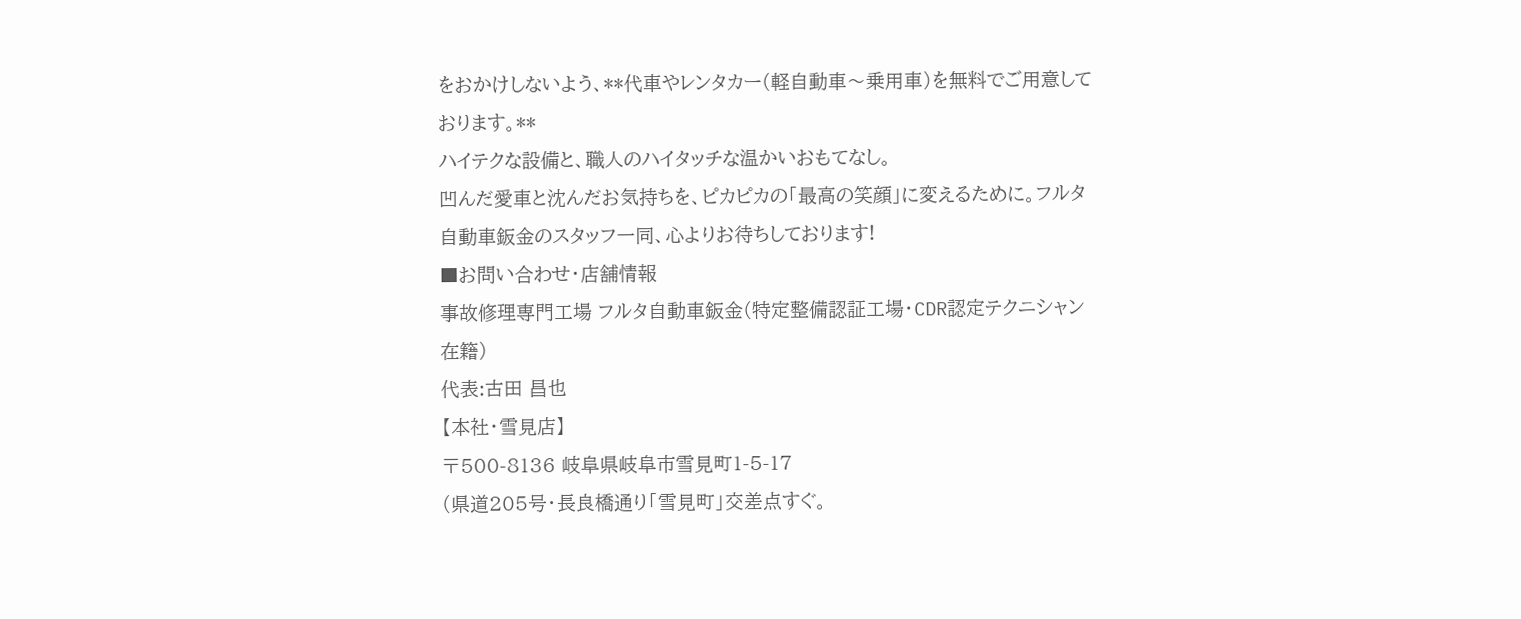をおかけしないよう、**代車やレンタカー(軽自動車〜乗用車)を無料でご用意しております。**
ハイテクな設備と、職人のハイタッチな温かいおもてなし。
凹んだ愛車と沈んだお気持ちを、ピカピカの「最高の笑顔」に変えるために。フルタ自動車鈑金のスタッフ一同、心よりお待ちしております!
■お問い合わせ・店舗情報
事故修理専門工場 フルタ自動車鈑金(特定整備認証工場・CDR認定テクニシャン在籍)
代表:古田 昌也
【本社・雪見店】
〒500-8136 岐阜県岐阜市雪見町1-5-17
(県道205号・長良橋通り「雪見町」交差点すぐ。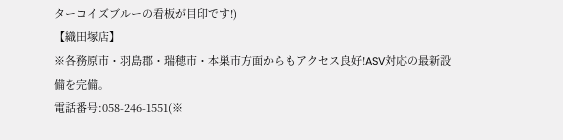ターコイズブルーの看板が目印です!)
【織田塚店】
※各務原市・羽島郡・瑞穂市・本巣市方面からもアクセス良好!ASV対応の最新設備を完備。
電話番号:058-246-1551(※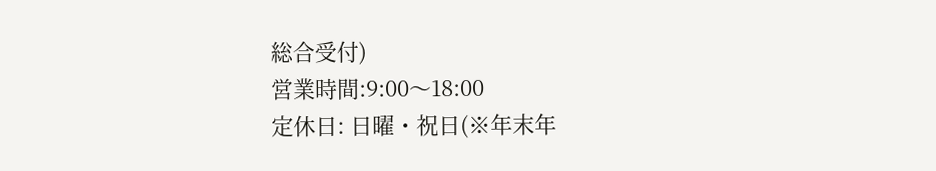総合受付)
営業時間:9:00〜18:00
定休日: 日曜・祝日(※年末年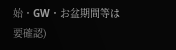始・GW・お盆期間等は要確認)